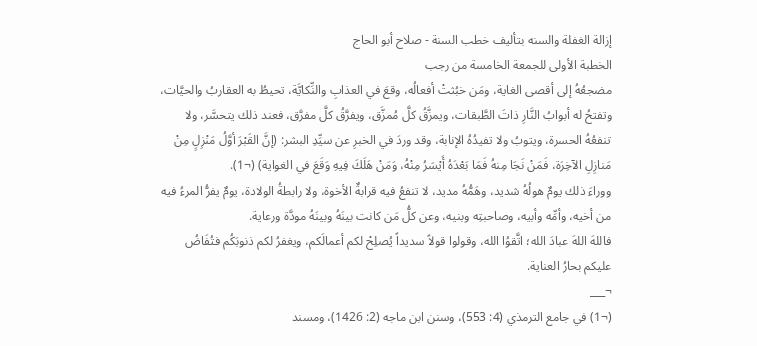إزالة الغفلة والسنه بتأليف خطب السنة - صلاح أبو الحاج
الخطبة الأولى للجمعة الخامسة من رجب
مضجعُهُ إلى أقصى الغاية، ومَن خبُثتْ أفعالُه، وقعَ في العذابِ والنِّكايَّة، تحيطُ به العقاربُ والحيَّات، وتفتحُ له أبوابُ النَّارِ ذاتَ الطَّبقات، ويمزَّقُ كلَّ مُمزَّق، ويفرَّقُ كلَّ مفرَّق، فعند ذلك يتحسَّر، ولا تنفعُهُ الحسرة، ويتوبُ ولا تفيدُهُ الإنابة، وقد وردَ في الخبرِ عن سيِّدِ البشر: (إنَّ القَبْرَ أوَّلُ مَنْزِلٍ مِنْ مَنازِلِ الآخِرَة، فَمَنْ نَجَا مِنهُ فَمَا بَعْدَهُ أَيْسَرُ مِنْهُ، وَمَنْ هَلَكَ فِيهِ وَقَعَ في الغواية) (¬1).
ووراءَ ذلك يومٌ هولُهُ شديد، وهَمُّهُ مديد، لا تنفعُ فيه قرابةٌ الأخوة، ولا رابطةُ الولادة، يومٌ يفرُّ المرءُ فيه من أخيه، وأمِّه وأبيه، وصاحبتِه وبنيه، وعن كلُّ مَن كانت بينَهُ وبينَهُ مودَّة ورعاية.
فاللهَ اللهَ عبادَ الله؛ اتَّقوُا الله، وقولوا قولاً سديداً يُصلِحْ لكم أعمالَكم، ويغفرُ لكم ذنوبَكُم فتُفَاضُ عليكم بحارُ العناية.
¬___
(¬1) في جامع الترمذي (4: 553)، وسنن ابن ماجه (2: 1426)، ومسند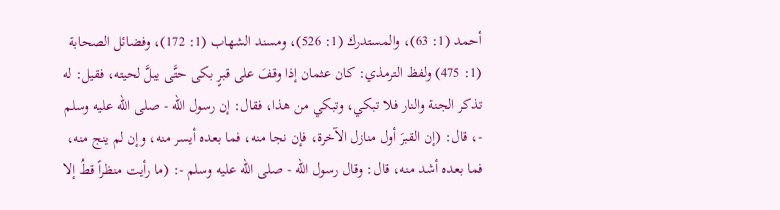أحمد (1: 63)، والمستدرك (1: 526)، ومسند الشهاب (1: 172)، وفضائل الصحابة (1: 475) ولفظ الترمذي: كان عثمان إذا وقفَ على قبرٍ بكى حتَّى يبلَّ لحيته، فقيل: له تذكر الجنة والنار فلا تبكي، وتبكي من هذا، فقال: إن رسول الله - صلى الله عليه وسلم -، قال: (إن القبرَ أول منازل الآخرة، فإن نجا منه، فما بعده أيسر منه، وإن لم ينج منه، فما بعده أشد منه، قال: وقال رسول الله - صلى الله عليه وسلم -: (ما رأيت منظراً قطُ إلا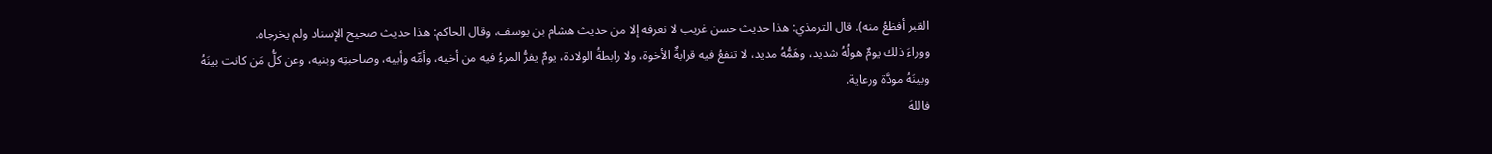القبر أفظعُ منه). قال الترمذي: هذا حديث حسن غريب لا نعرفه إلا من حديث هشام بن يوسف، وقال الحاكم: هذا حديث صحيح الإسناد ولم يخرجاه.
ووراءَ ذلك يومٌ هولُهُ شديد، وهَمُّهُ مديد، لا تنفعُ فيه قرابةٌ الأخوة، ولا رابطةُ الولادة، يومٌ يفرُّ المرءُ فيه من أخيه، وأمِّه وأبيه، وصاحبتِه وبنيه، وعن كلُّ مَن كانت بينَهُ وبينَهُ مودَّة ورعاية.
فاللهَ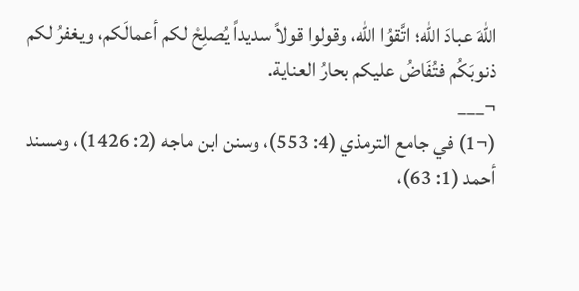اللهَ عبادَ الله؛ اتَّقوُا الله، وقولوا قولاً سديداً يُصلِحْ لكم أعمالَكم، ويغفرُ لكم ذنوبَكُم فتُفَاضُ عليكم بحارُ العناية.
¬___
(¬1) في جامع الترمذي (4: 553)، وسنن ابن ماجه (2: 1426)، ومسند أحمد (1: 63)،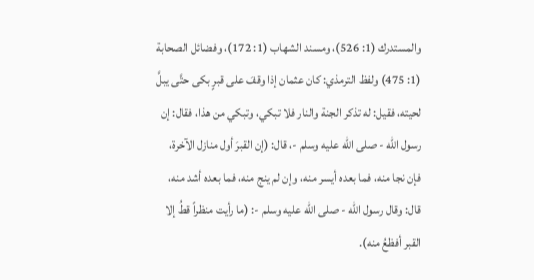والمستدرك (1: 526)، ومسند الشهاب (1: 172)، وفضائل الصحابة (1: 475) ولفظ الترمذي: كان عثمان إذا وقفَ على قبرٍ بكى حتَّى يبلَّ لحيته، فقيل: له تذكر الجنة والنار فلا تبكي، وتبكي من هذا، فقال: إن رسول الله - صلى الله عليه وسلم -، قال: (إن القبرَ أول منازل الآخرة، فإن نجا منه، فما بعده أيسر منه، وإن لم ينج منه، فما بعده أشد منه، قال: وقال رسول الله - صلى الله عليه وسلم -: (ما رأيت منظراً قطُ إلا القبر أفظعُ منه).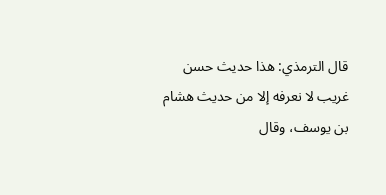قال الترمذي: هذا حديث حسن غريب لا نعرفه إلا من حديث هشام بن يوسف، وقال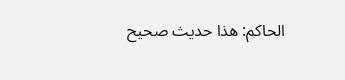الحاكم: هذا حديث صحيح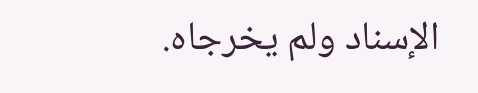الإسناد ولم يخرجاه.